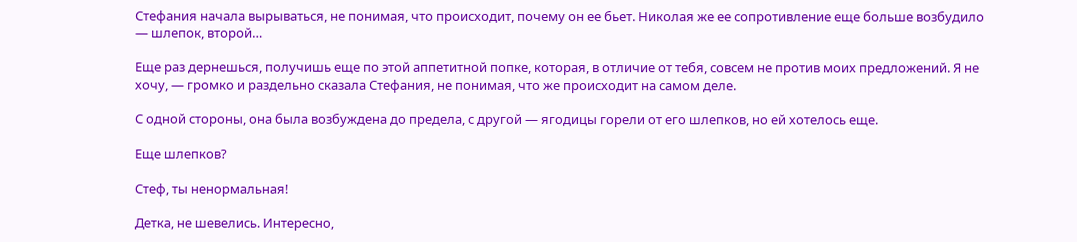Стефания начала вырываться, не понимая, что происходит, почему он ее бьет. Николая же ее сопротивление еще больше возбудило — шлепок, второй…

Еще раз дернешься, получишь еще по этой аппетитной попке, которая, в отличие от тебя, совсем не против моих предложений. Я не хочу, — громко и раздельно сказала Стефания, не понимая, что же происходит на самом деле.

С одной стороны, она была возбуждена до предела, с другой — ягодицы горели от его шлепков, но ей хотелось еще.

Еще шлепков?

Стеф, ты ненормальная!

Детка, не шевелись. Интересно,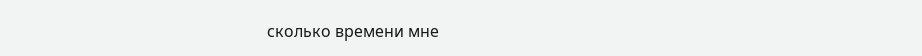сколько времени мне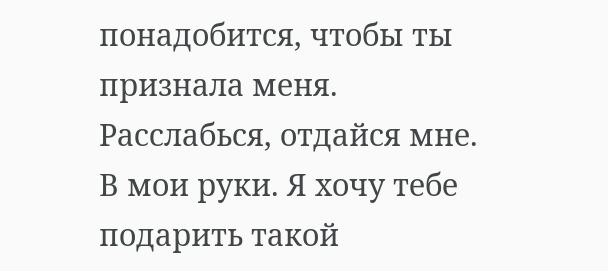понадобится, чтобы ты признала меня. Расслабься, отдайся мне. В мои руки. Я хочу тебе подарить такой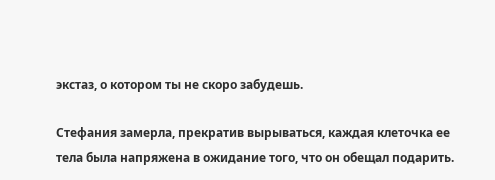экстаз, о котором ты не скоро забудешь.

Стефания замерла, прекратив вырываться, каждая клеточка ее тела была напряжена в ожидание того, что он обещал подарить.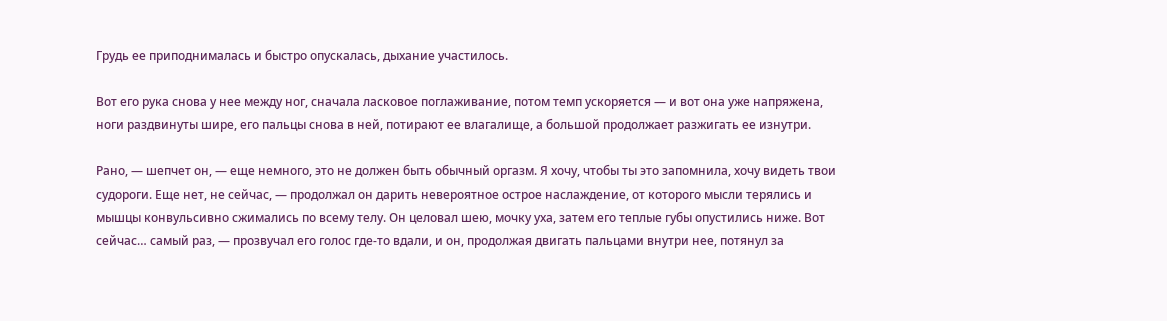Грудь ее приподнималась и быстро опускалась, дыхание участилось.

Вот его рука снова у нее между ног, сначала ласковое поглаживание, потом темп ускоряется — и вот она уже напряжена, ноги раздвинуты шире, его пальцы снова в ней, потирают ее влагалище, а большой продолжает разжигать ее изнутри.

Рано, — шепчет он, — еще немного, это не должен быть обычный оргазм. Я хочу, чтобы ты это запомнила, хочу видеть твои судороги. Еще нет, не сейчас, — продолжал он дарить невероятное острое наслаждение, от которого мысли терялись и мышцы конвульсивно сжимались по всему телу. Он целовал шею, мочку уха, затем его теплые губы опустились ниже. Вот сейчас… самый раз, — прозвучал его голос где-то вдали, и он, продолжая двигать пальцами внутри нее, потянул за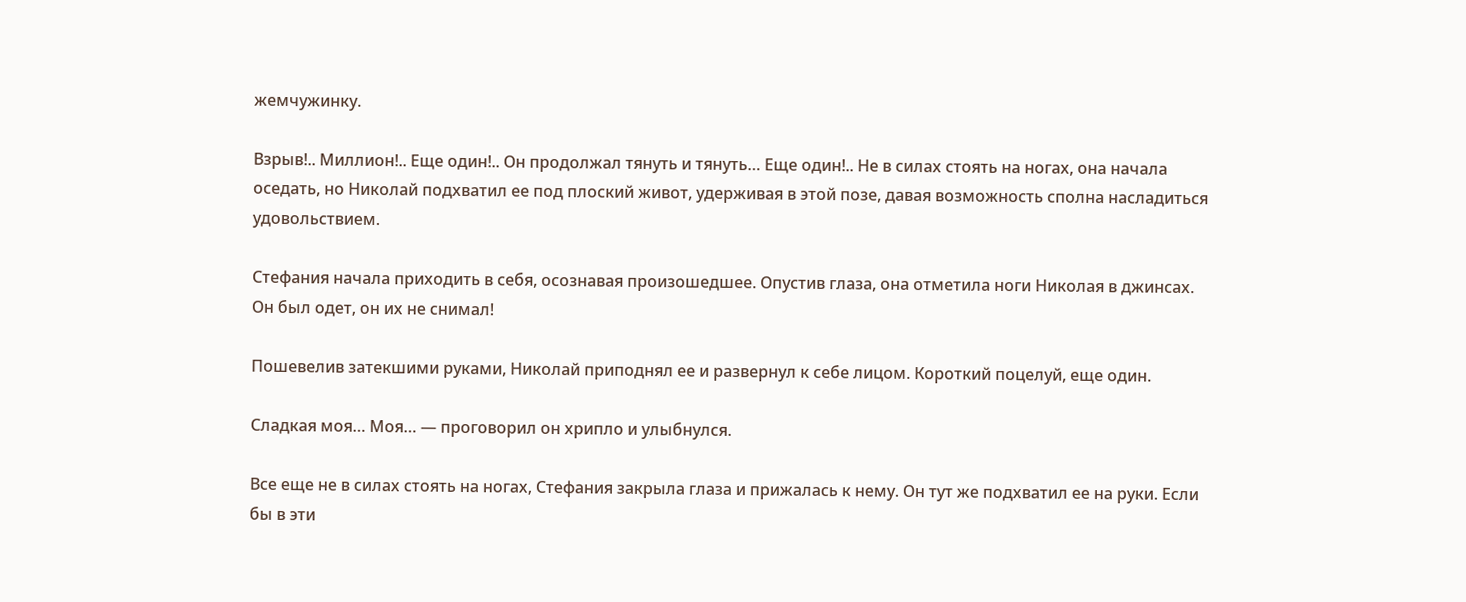жемчужинку.

Взрыв!.. Миллион!.. Еще один!.. Он продолжал тянуть и тянуть… Еще один!.. Не в силах стоять на ногах, она начала оседать, но Николай подхватил ее под плоский живот, удерживая в этой позе, давая возможность сполна насладиться удовольствием.

Стефания начала приходить в себя, осознавая произошедшее. Опустив глаза, она отметила ноги Николая в джинсах. Он был одет, он их не снимал!

Пошевелив затекшими руками, Николай приподнял ее и развернул к себе лицом. Короткий поцелуй, еще один.

Сладкая моя… Моя… — проговорил он хрипло и улыбнулся.

Все еще не в силах стоять на ногах, Стефания закрыла глаза и прижалась к нему. Он тут же подхватил ее на руки. Если бы в эти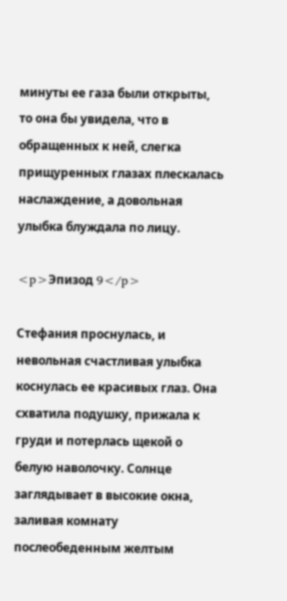минуты ее газа были открыты, то она бы увидела, что в обращенных к ней, слегка прищуренных глазах плескалась наслаждение, а довольная улыбка блуждала по лицу.

<p>Эпизод 9</p>

Стефания проснулась, и невольная счастливая улыбка коснулась ее красивых глаз. Она схватила подушку, прижала к груди и потерлась щекой о белую наволочку. Солнце заглядывает в высокие окна, заливая комнату послеобеденным желтым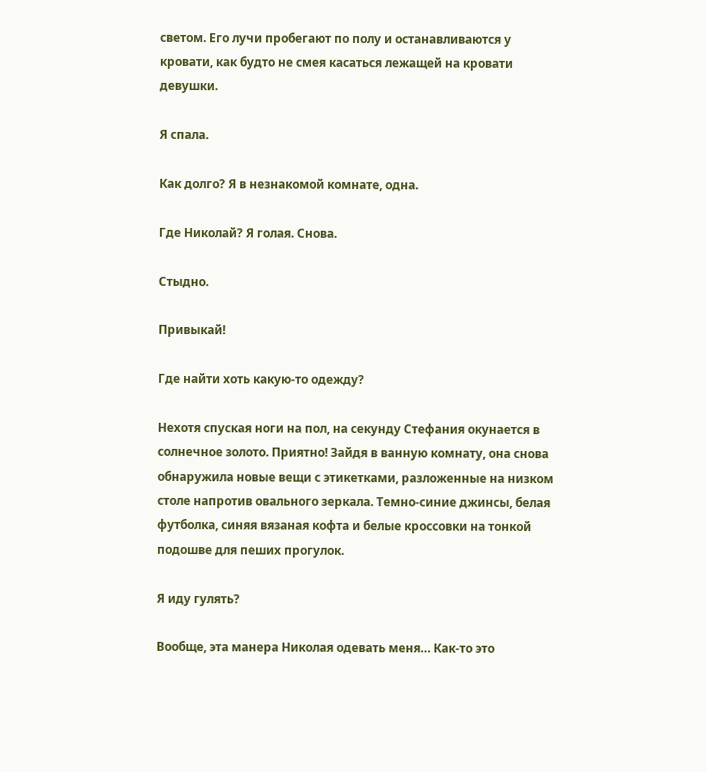светом. Его лучи пробегают по полу и останавливаются у кровати, как будто не смея касаться лежащей на кровати девушки.

Я спала.

Как долго? Я в незнакомой комнате, одна.

Где Николай? Я голая. Снова.

Стыдно.

Привыкай!

Где найти хоть какую-то одежду?

Нехотя спуская ноги на пол, на секунду Стефания окунается в солнечное золото. Приятно! Зайдя в ванную комнату, она снова обнаружила новые вещи с этикетками, разложенные на низком столе напротив овального зеркала. Темно-синие джинсы, белая футболка, синяя вязаная кофта и белые кроссовки на тонкой подошве для пеших прогулок.

Я иду гулять?

Вообще, эта манера Николая одевать меня… Как-то это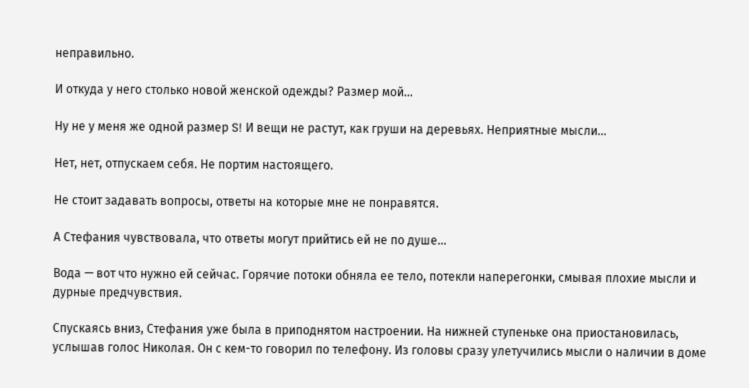неправильно.

И откуда у него столько новой женской одежды? Размер мой…

Ну не у меня же одной размер S! И вещи не растут, как груши на деревьях. Неприятные мысли…

Нет, нет, отпускаем себя. Не портим настоящего.

Не стоит задавать вопросы, ответы на которые мне не понравятся.

А Стефания чувствовала, что ответы могут прийтись ей не по душе…

Вода — вот что нужно ей сейчас. Горячие потоки обняла ее тело, потекли наперегонки, смывая плохие мысли и дурные предчувствия.

Спускаясь вниз, Стефания уже была в приподнятом настроении. На нижней ступеньке она приостановилась, услышав голос Николая. Он с кем-то говорил по телефону. Из головы сразу улетучились мысли о наличии в доме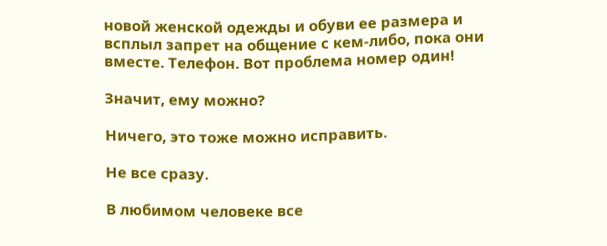новой женской одежды и обуви ее размера и всплыл запрет на общение с кем-либо, пока они вместе. Телефон. Вот проблема номер один!

Значит, ему можно?

Ничего, это тоже можно исправить.

Не все сразу.

В любимом человеке все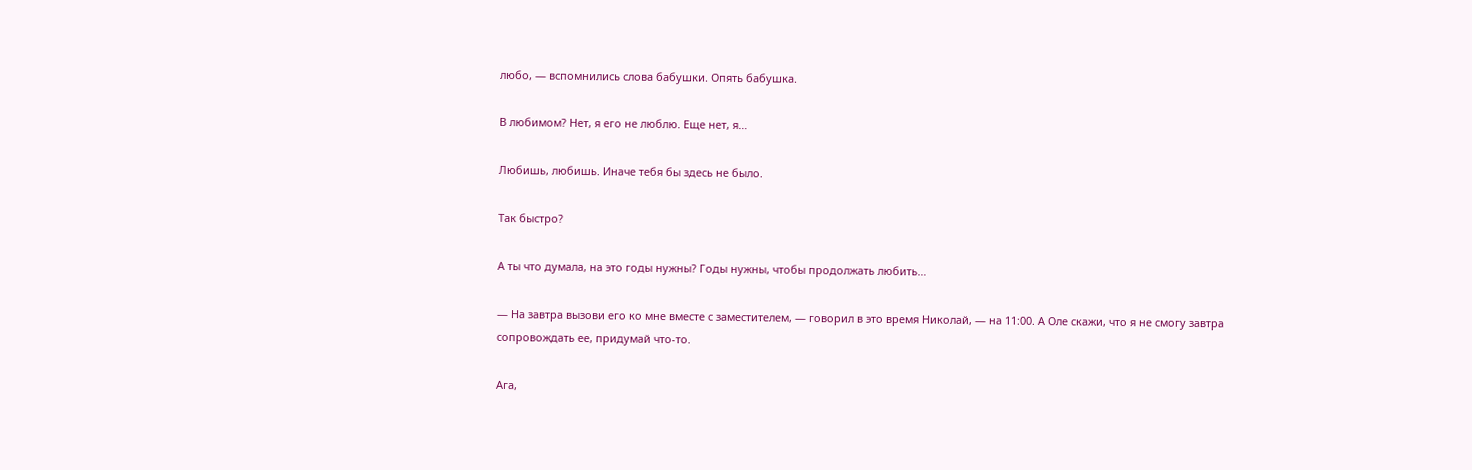любо, — вспомнились слова бабушки. Опять бабушка.

В любимом? Нет, я его не люблю. Еще нет, я…

Любишь, любишь. Иначе тебя бы здесь не было.

Так быстро?

А ты что думала, на это годы нужны? Годы нужны, чтобы продолжать любить…

— На завтра вызови его ко мне вместе с заместителем, — говорил в это время Николай, — на 11:00. А Оле скажи, что я не смогу завтра сопровождать ее, придумай что-то.

Ага,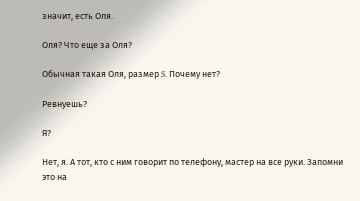значит, есть Оля.

Оля? Что еще за Оля?

Обычная такая Оля, размер S. Почему нет?

Ревнуешь?

Я?

Нет, я. А тот, кто с ним говорит по телефону, мастер на все руки. Запомни это на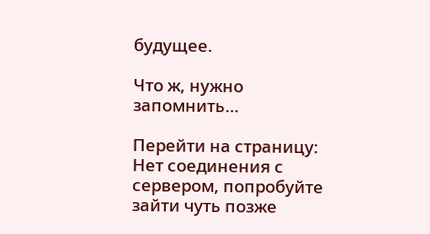будущее.

Что ж, нужно запомнить…

Перейти на страницу:
Нет соединения с сервером, попробуйте зайти чуть позже